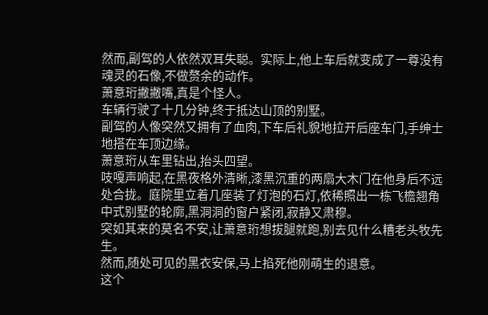然而,副驾的人依然双耳失聪。实际上,他上车后就变成了一尊没有魂灵的石像,不做赘余的动作。
萧意珩撇撇嘴,真是个怪人。
车辆行驶了十几分钟,终于抵达山顶的别墅。
副驾的人像突然又拥有了血肉,下车后礼貌地拉开后座车门,手绅士地搭在车顶边缘。
萧意珩从车里钻出,抬头四望。
吱嘎声响起,在黑夜格外清晰,漆黑沉重的两扇大木门在他身后不远处合拢。庭院里立着几座装了灯泡的石灯,依稀照出一栋飞檐翘角中式别墅的轮廓,黑洞洞的窗户紧闭,寂静又肃穆。
突如其来的莫名不安,让萧意珩想拔腿就跑,别去见什么糟老头牧先生。
然而,随处可见的黑衣安保,马上掐死他刚萌生的退意。
这个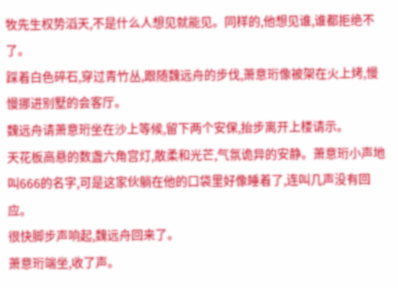牧先生权势滔天,不是什么人想见就能见。同样的,他想见谁,谁都拒绝不了。
踩着白色碎石,穿过青竹丛,跟随魏远舟的步伐,萧意珩像被架在火上烤,慢慢挪进别墅的会客厅。
魏远舟请萧意珩坐在沙上等候,留下两个安保,抬步离开上楼请示。
天花板高悬的数盏六角宫灯,散柔和光芒,气氛诡异的安静。萧意珩小声地叫666的名字,可是这家伙躺在他的口袋里好像睡着了,连叫几声没有回应。
很快脚步声响起,魏远舟回来了。
萧意珩端坐,收了声。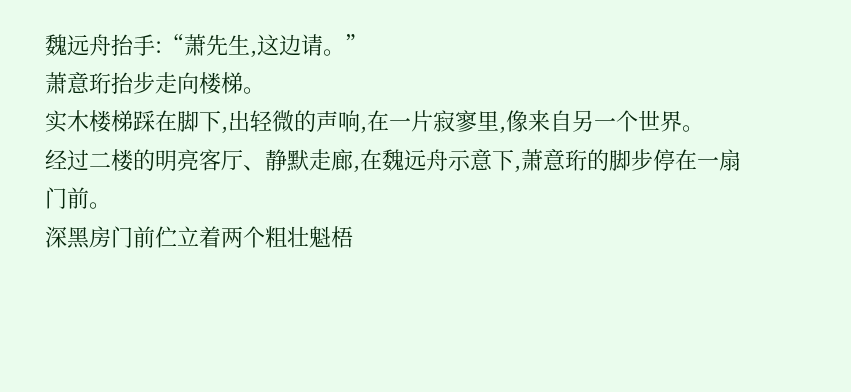魏远舟抬手:“萧先生,这边请。”
萧意珩抬步走向楼梯。
实木楼梯踩在脚下,出轻微的声响,在一片寂寥里,像来自另一个世界。
经过二楼的明亮客厅、静默走廊,在魏远舟示意下,萧意珩的脚步停在一扇门前。
深黑房门前伫立着两个粗壮魁梧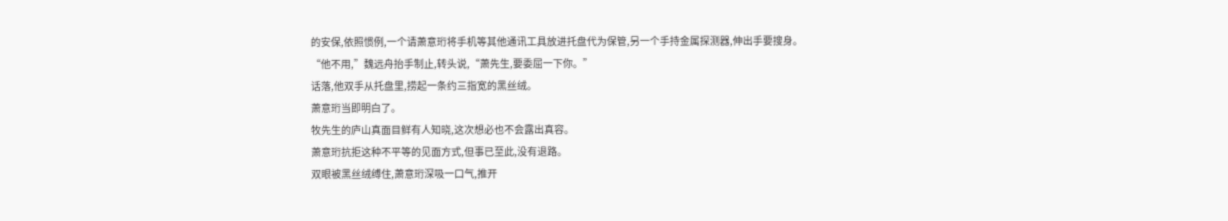的安保,依照惯例,一个请萧意珩将手机等其他通讯工具放进托盘代为保管,另一个手持金属探测器,伸出手要搜身。
“他不用,”魏远舟抬手制止,转头说,“萧先生,要委屈一下你。”
话落,他双手从托盘里,捞起一条约三指宽的黑丝绒。
萧意珩当即明白了。
牧先生的庐山真面目鲜有人知晓,这次想必也不会露出真容。
萧意珩抗拒这种不平等的见面方式,但事已至此,没有退路。
双眼被黑丝绒缚住,萧意珩深吸一口气,推开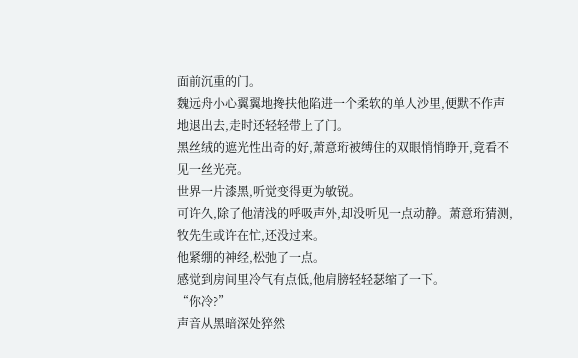面前沉重的门。
魏远舟小心翼翼地搀扶他陷进一个柔软的单人沙里,便默不作声地退出去,走时还轻轻带上了门。
黑丝绒的遮光性出奇的好,萧意珩被缚住的双眼悄悄睁开,竟看不见一丝光亮。
世界一片漆黑,听觉变得更为敏锐。
可许久,除了他清浅的呼吸声外,却没听见一点动静。萧意珩猜测,牧先生或许在忙,还没过来。
他紧绷的神经,松弛了一点。
感觉到房间里冷气有点低,他肩膀轻轻瑟缩了一下。
“你冷?”
声音从黑暗深处猝然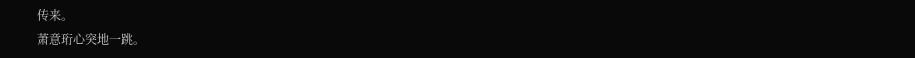传来。
萧意珩心突地一跳。